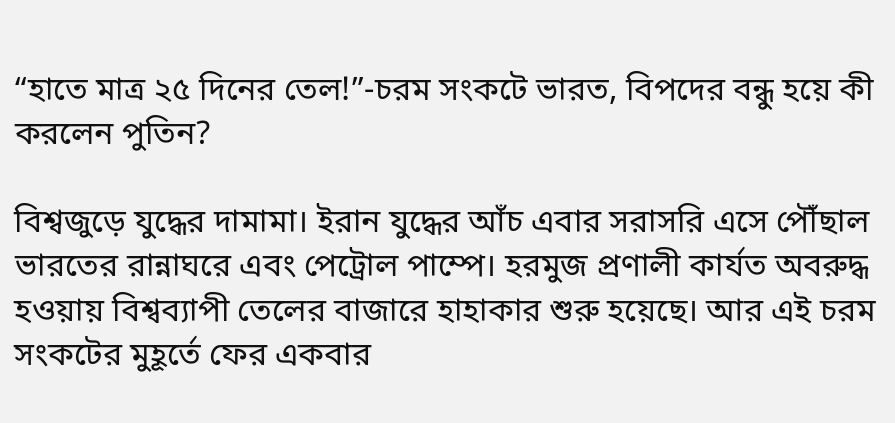“হাতে মাত্র ২৫ দিনের তেল!”-চরম সংকটে ভারত, বিপদের বন্ধু হয়ে কী করলেন পুতিন?

বিশ্বজুড়ে যুদ্ধের দামামা। ইরান যুদ্ধের আঁচ এবার সরাসরি এসে পৌঁছাল ভারতের রান্নাঘরে এবং পেট্রোল পাম্পে। হরমুজ প্রণালী কার্যত অবরুদ্ধ হওয়ায় বিশ্বব্যাপী তেলের বাজারে হাহাকার শুরু হয়েছে। আর এই চরম সংকটের মুহূর্তে ফের একবার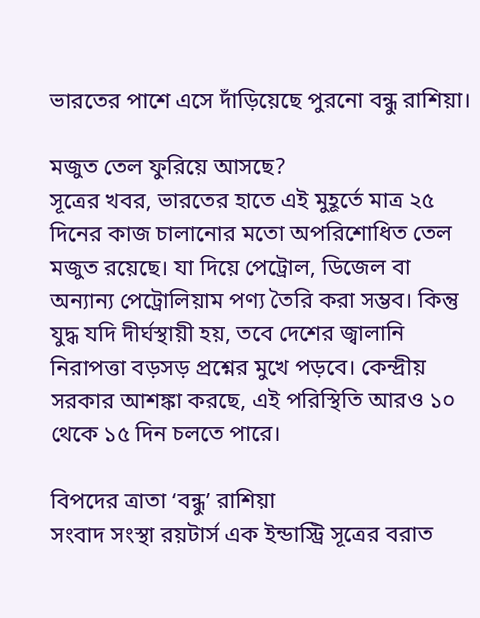ভারতের পাশে এসে দাঁড়িয়েছে পুরনো বন্ধু রাশিয়া।

মজুত তেল ফুরিয়ে আসছে?
সূত্রের খবর, ভারতের হাতে এই মুহূর্তে মাত্র ২৫ দিনের কাজ চালানোর মতো অপরিশোধিত তেল মজুত রয়েছে। যা দিয়ে পেট্রোল, ডিজেল বা অন্যান্য পেট্রোলিয়াম পণ্য তৈরি করা সম্ভব। কিন্তু যুদ্ধ যদি দীর্ঘস্থায়ী হয়, তবে দেশের জ্বালানি নিরাপত্তা বড়সড় প্রশ্নের মুখে পড়বে। কেন্দ্রীয় সরকার আশঙ্কা করছে, এই পরিস্থিতি আরও ১০ থেকে ১৫ দিন চলতে পারে।

বিপদের ত্রাতা ‘বন্ধু’ রাশিয়া
সংবাদ সংস্থা রয়টার্স এক ইন্ডাস্ট্রি সূত্রের বরাত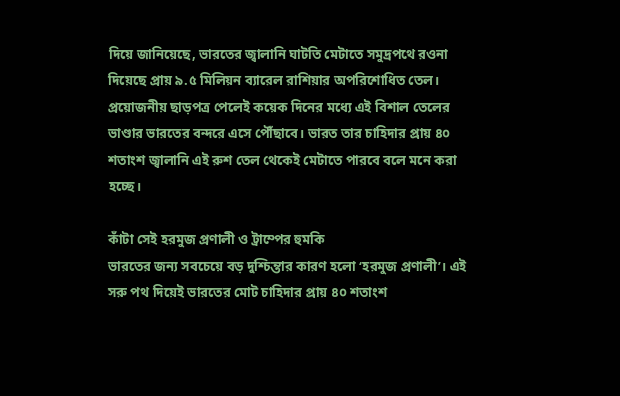দিয়ে জানিয়েছে, ভারতের জ্বালানি ঘাটতি মেটাতে সমুদ্রপথে রওনা দিয়েছে প্রায় ৯.৫ মিলিয়ন ব্যারেল রাশিয়ার অপরিশোধিত তেল। প্রয়োজনীয় ছাড়পত্র পেলেই কয়েক দিনের মধ্যে এই বিশাল তেলের ভাণ্ডার ভারতের বন্দরে এসে পৌঁছাবে। ভারত তার চাহিদার প্রায় ৪০ শতাংশ জ্বালানি এই রুশ তেল থেকেই মেটাতে পারবে বলে মনে করা হচ্ছে।

কাঁটা সেই হরমুজ প্রণালী ও ট্রাম্পের হুমকি
ভারতের জন্য সবচেয়ে বড় দুশ্চিন্তার কারণ হলো ‘হরমুজ প্রণালী’। এই সরু পথ দিয়েই ভারতের মোট চাহিদার প্রায় ৪০ শতাংশ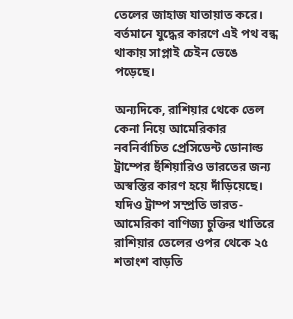তেলের জাহাজ যাতায়াত করে। বর্তমানে যুদ্ধের কারণে এই পথ বন্ধ থাকায় সাপ্লাই চেইন ভেঙে পড়েছে।

অন্যদিকে, রাশিয়ার থেকে তেল কেনা নিয়ে আমেরিকার নবনির্বাচিত প্রেসিডেন্ট ডোনাল্ড ট্রাম্পের হুঁশিয়ারিও ভারতের জন্য অস্বস্তির কারণ হয়ে দাঁড়িয়েছে। যদিও ট্রাম্প সম্প্রতি ভারত-আমেরিকা বাণিজ্য চুক্তির খাতিরে রাশিয়ার তেলের ওপর থেকে ২৫ শতাংশ বাড়তি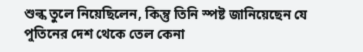শুল্ক তুলে নিয়েছিলেন, কিন্তু তিনি স্পষ্ট জানিয়েছেন যে পুতিনের দেশ থেকে তেল কেনা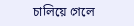চালিয়ে গেলে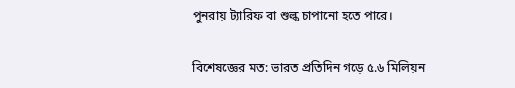পুনরায় ট্যারিফ বা শুল্ক চাপানো হতে পারে।

বিশেষজ্ঞের মত: ভারত প্রতিদিন গড়ে ৫.৬ মিলিয়ন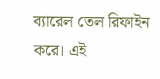ব্যারেল তেল রিফাইন করে। এই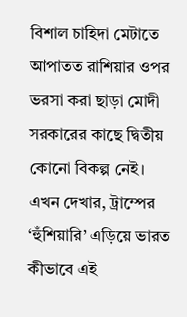বিশাল চাহিদা মেটাতে আপাতত রাশিয়ার ওপর ভরসা করা ছাড়া মোদী সরকারের কাছে দ্বিতীয় কোনো বিকল্প নেই। এখন দেখার, ট্রাম্পের ‘হুঁশিয়ারি’ এড়িয়ে ভারত কীভাবে এই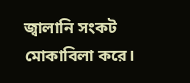জ্বালানি সংকট মোকাবিলা করে।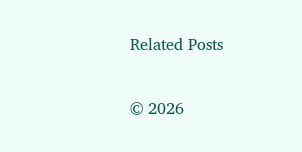Related Posts

© 2026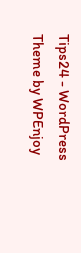Tips24 - WordPress Theme by WPEnjoy